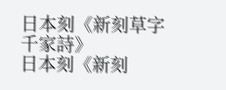日本刻《新刻草字千家詩》
日本刻《新刻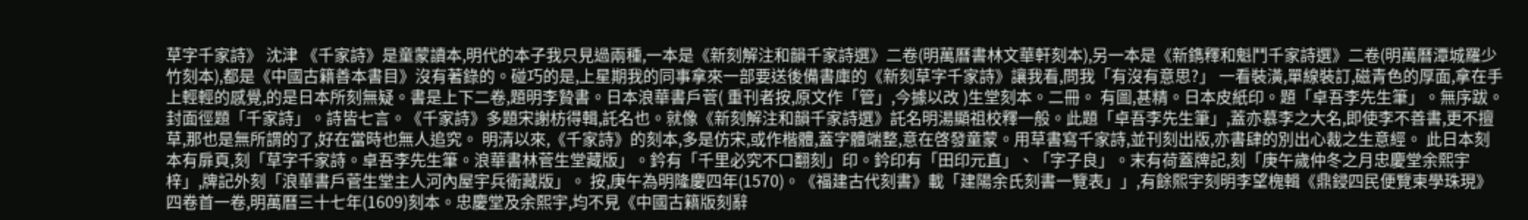草字千家詩》 沈津 《千家詩》是童蒙讀本,明代的本子我只見過兩種,一本是《新刻解注和韻千家詩選》二卷(明萬曆書林文華軒刻本),另一本是《新鐫釋和魁鬥千家詩選》二卷(明萬曆潭城羅少竹刻本),都是《中國古籍善本書目》沒有著錄的。碰巧的是,上星期我的同事拿來一部要送後備書庫的《新刻草字千家詩》讓我看,問我「有沒有意思?」 一看裝潢,單線裝訂,磁青色的厚面,拿在手上輕輕的感覺,的是日本所刻無疑。書是上下二卷,題明李贄書。日本浪華書戶菅( 重刊者按,原文作「管」,今據以改 )生堂刻本。二冊。 有圖,甚精。日本皮紙印。題「卓吾李先生筆」。無序跋。封面徑題「千家詩」。詩皆七言。《千家詩》多題宋謝枋得輯,託名也。就像《新刻解注和韻千家詩選》託名明湯顯祖校釋一般。此題「卓吾李先生筆」,蓋亦慕李之大名,即使李不善書,更不擅草,那也是無所謂的了,好在當時也無人追究。 明清以來,《千家詩》的刻本,多是仿宋,或作楷體,蓋字體端整,意在啓發童蒙。用草書寫千家詩,並刊刻出版,亦書肆的別出心裁之生意經。 此日本刻本有扉頁,刻「草字千家詩。卓吾李先生筆。浪華書林菅生堂藏版」。鈐有「千里必究不口翻刻」印。鈐印有「田印元直」、「字子良」。末有荷蓋牌記,刻「庚午歲仲冬之月忠慶堂余熙宇梓」,牌記外刻「浪華書戶菅生堂主人河內屋宇兵衛藏版」。 按,庚午為明隆慶四年(1570)。《福建古代刻書》載「建陽余氏刻書一覽表」」,有餘熙宇刻明李望槐輯《鼎鋟四民便覽柬學珠現》四卷首一卷,明萬曆三十七年(1609)刻本。忠慶堂及余熙宇,均不見《中國古籍版刻辭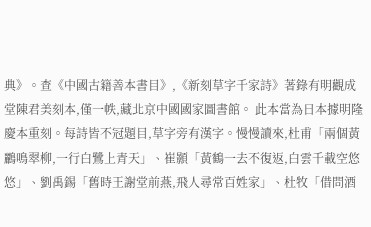典》。查《中國古籍善本書目》,《新刻草字千家詩》著錄有明觀成堂陳君美刻本,僅一帙,藏北京中國國家圖書館。 此本當為日本據明隆慶本重刻。每詩皆不冠題目,草字旁有漢字。慢慢讀來,杜甫「兩個黃鸝鳴翠柳,一行白鷺上青天」、崔顥「黃鶴一去不復返,白雲千載空悠悠」、劉禹錫「舊時王謝堂前燕,飛人尋常百姓家」、杜牧「借問酒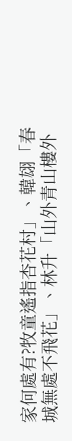家何處有?牧童遙指杏花村」、韓翃「春城無處不飛花」、林升「山外青山樓外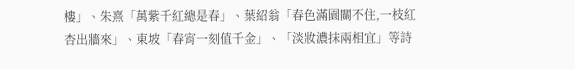樓」、朱熹「萬紫千紅總是春」、葉紹翁「春色滿園關不住,一枝紅杏出牆來」、東坡「春宵一刻值千金」、「淡妝濃抹兩相宜」等詩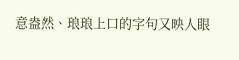意盎然、琅琅上口的字句又映人眼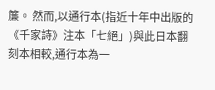簾。 然而,以通行本(指近十年中出版的《千家詩》注本「七絕」)與此日本翻刻本相較,通行本為一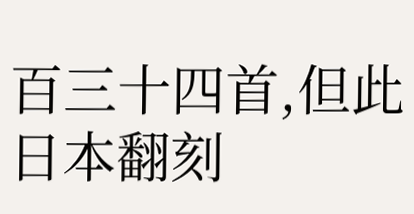百三十四首,但此日本翻刻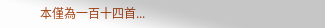本僅為一百十四首...